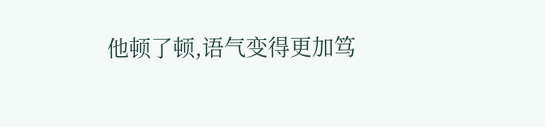他顿了顿,语气变得更加笃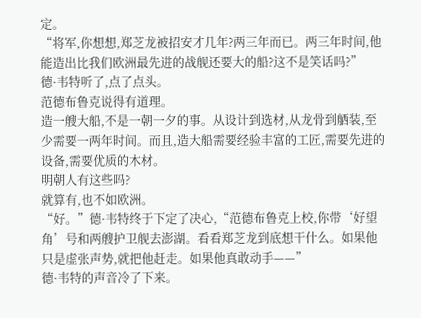定。
“将军,你想想,郑芝龙被招安才几年?两三年而已。两三年时间,他能造出比我们欧洲最先进的战舰还要大的船?这不是笑话吗?”
德·韦特听了,点了点头。
范德布鲁克说得有道理。
造一艘大船,不是一朝一夕的事。从设计到选材,从龙骨到舾装,至少需要一两年时间。而且,造大船需要经验丰富的工匠,需要先进的设备,需要优质的木材。
明朝人有这些吗?
就算有,也不如欧洲。
“好。”德·韦特终于下定了决心,“范德布鲁克上校,你带‘好望角’号和两艘护卫舰去澎湖。看看郑芝龙到底想干什么。如果他只是虚张声势,就把他赶走。如果他真敢动手——”
德·韦特的声音冷了下来。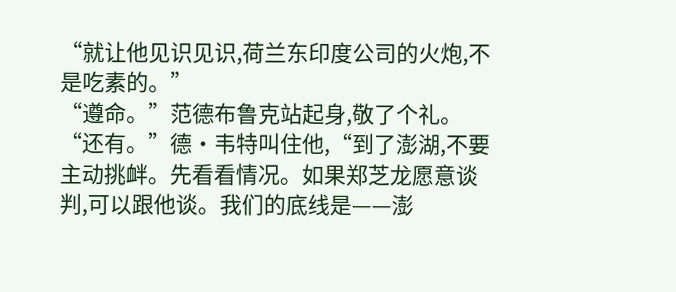“就让他见识见识,荷兰东印度公司的火炮,不是吃素的。”
“遵命。”范德布鲁克站起身,敬了个礼。
“还有。”德·韦特叫住他,“到了澎湖,不要主动挑衅。先看看情况。如果郑芝龙愿意谈判,可以跟他谈。我们的底线是——澎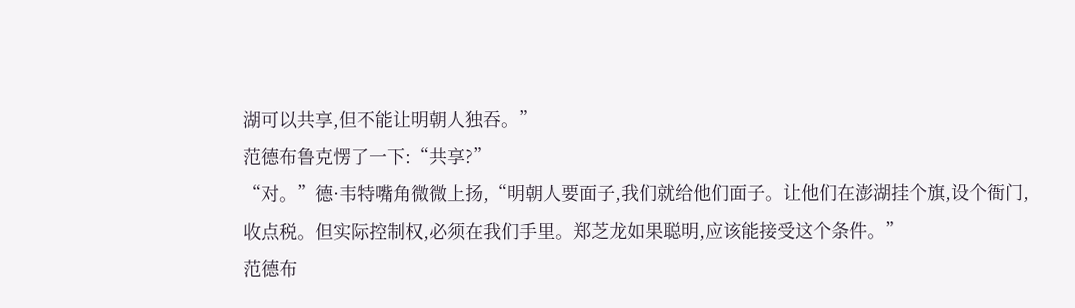湖可以共享,但不能让明朝人独吞。”
范德布鲁克愣了一下:“共享?”
“对。”德·韦特嘴角微微上扬,“明朝人要面子,我们就给他们面子。让他们在澎湖挂个旗,设个衙门,收点税。但实际控制权,必须在我们手里。郑芝龙如果聪明,应该能接受这个条件。”
范德布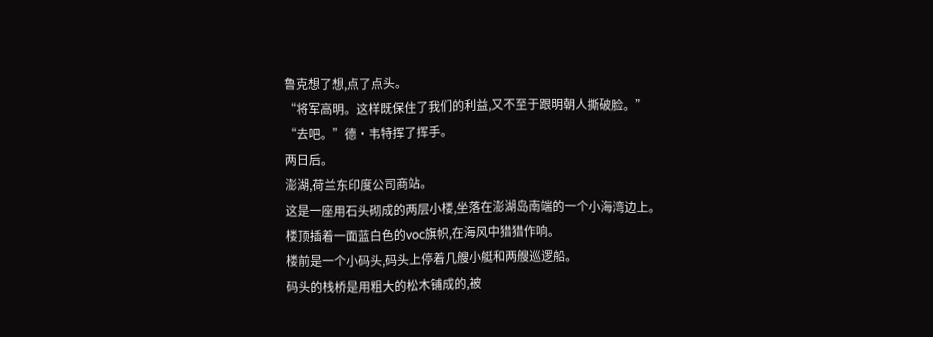鲁克想了想,点了点头。
“将军高明。这样既保住了我们的利益,又不至于跟明朝人撕破脸。”
“去吧。”德·韦特挥了挥手。
两日后。
澎湖,荷兰东印度公司商站。
这是一座用石头砌成的两层小楼,坐落在澎湖岛南端的一个小海湾边上。
楼顶插着一面蓝白色的voc旗帜,在海风中猎猎作响。
楼前是一个小码头,码头上停着几艘小艇和两艘巡逻船。
码头的栈桥是用粗大的松木铺成的,被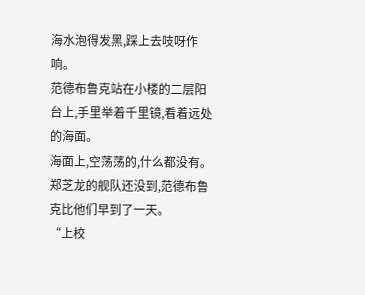海水泡得发黑,踩上去吱呀作响。
范德布鲁克站在小楼的二层阳台上,手里举着千里镜,看着远处的海面。
海面上,空荡荡的,什么都没有。
郑芝龙的舰队还没到,范德布鲁克比他们早到了一天。
“上校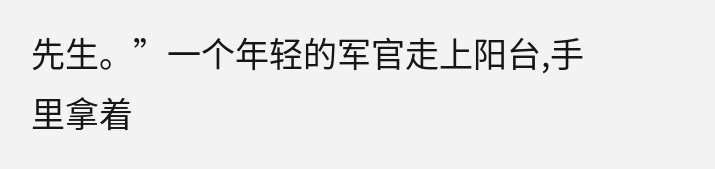先生。”一个年轻的军官走上阳台,手里拿着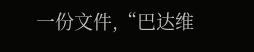一份文件,“巴达维